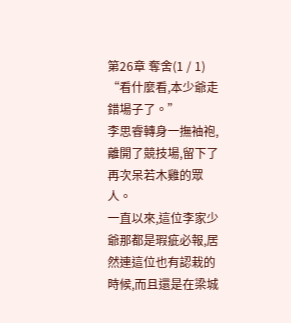第26章 奪舍(1 / 1)
“看什麼看,本少爺走錯場子了。”
李思睿轉身一撫袖袍,離開了競技場,留下了再次呆若木雞的眾人。
一直以來,這位李家少爺那都是瑕疵必報,居然連這位也有認栽的時候,而且還是在梁城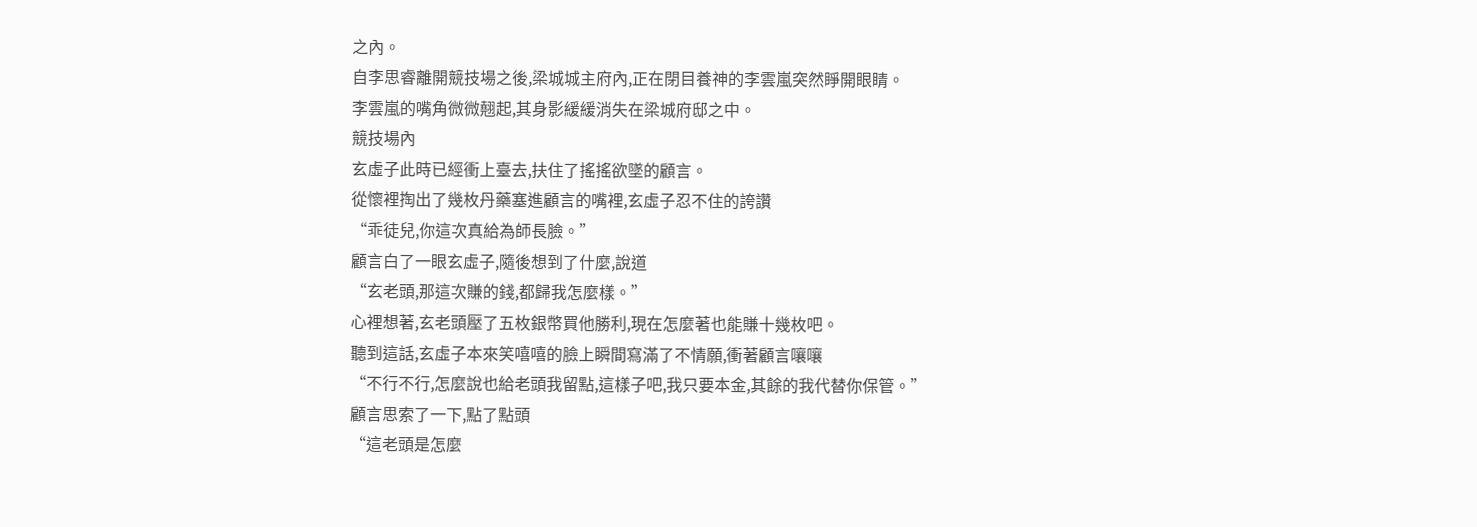之內。
自李思睿離開競技場之後,梁城城主府內,正在閉目養神的李雲嵐突然睜開眼睛。
李雲嵐的嘴角微微翹起,其身影緩緩消失在梁城府邸之中。
競技場內
玄虛子此時已經衝上臺去,扶住了搖搖欲墜的顧言。
從懷裡掏出了幾枚丹藥塞進顧言的嘴裡,玄虛子忍不住的誇讚
“乖徒兒,你這次真給為師長臉。”
顧言白了一眼玄虛子,隨後想到了什麼,說道
“玄老頭,那這次賺的錢,都歸我怎麼樣。”
心裡想著,玄老頭壓了五枚銀幣買他勝利,現在怎麼著也能賺十幾枚吧。
聽到這話,玄虛子本來笑嘻嘻的臉上瞬間寫滿了不情願,衝著顧言嚷嚷
“不行不行,怎麼說也給老頭我留點,這樣子吧,我只要本金,其餘的我代替你保管。”
顧言思索了一下,點了點頭
“這老頭是怎麼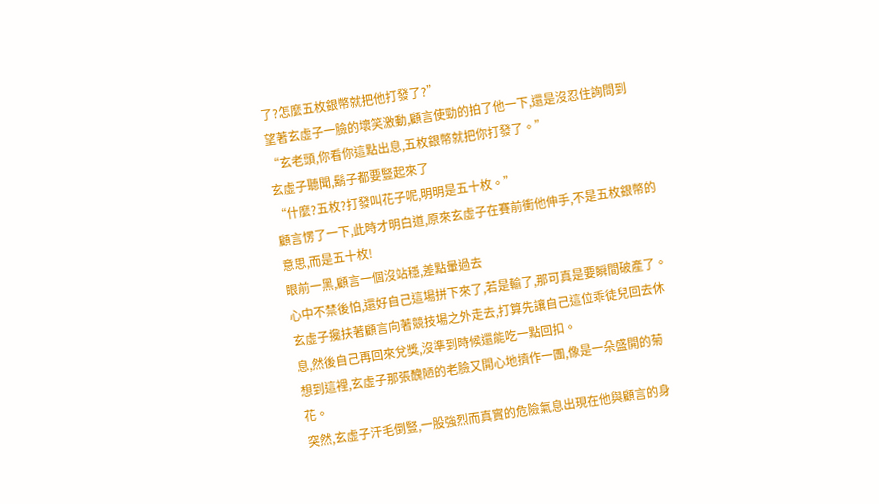了?怎麼五枚銀幣就把他打發了?”
望著玄虛子一臉的壞笑激動,顧言使勁的拍了他一下,還是沒忍住詢問到
“玄老頭,你看你這點出息,五枚銀幣就把你打發了。”
玄虛子聽聞,鬍子都要豎起來了
“什麼?五枚?打發叫花子呢,明明是五十枚。”
顧言愣了一下,此時才明白道,原來玄虛子在賽前衝他伸手,不是五枚銀幣的意思,而是五十枚!
眼前一黑,顧言一個沒站穩,差點暈過去
心中不禁後怕,還好自己這場拼下來了,若是輸了,那可真是要瞬間破產了。
玄虛子攙扶著顧言向著競技場之外走去,打算先讓自己這位乖徒兒回去休息,然後自己再回來兌獎,沒準到時候還能吃一點回扣。
想到這裡,玄虛子那張醜陋的老臉又開心地擠作一團,像是一朵盛開的菊花。
突然,玄虛子汗毛倒豎,一股強烈而真實的危險氣息出現在他與顧言的身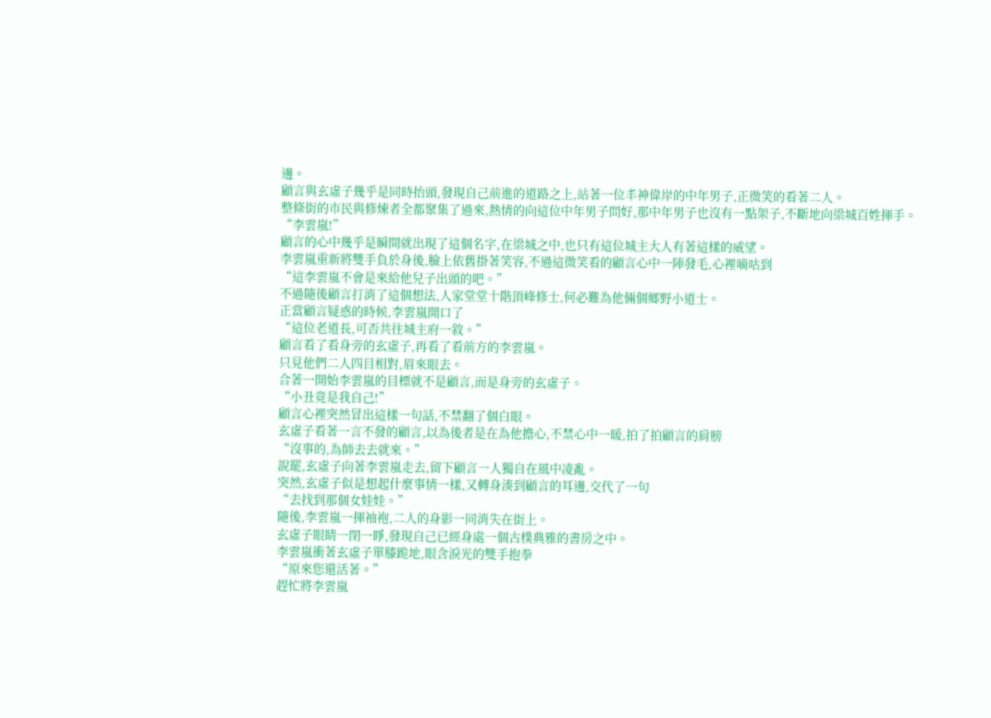邊。
顧言與玄虛子幾乎是同時抬頭,發現自己前進的道路之上,站著一位丰神偉岸的中年男子,正微笑的看著二人。
整條街的市民與修煉者全都聚集了過來,熱情的向這位中年男子問好,那中年男子也沒有一點架子,不斷地向梁城百姓揮手。
“李雲嵐!”
顧言的心中幾乎是瞬間就出現了這個名字,在梁城之中,也只有這位城主大人有著這樣的威望。
李雲嵐重新將雙手負於身後,臉上依舊掛著笑容,不過這微笑看的顧言心中一陣發毛,心裡嘀咕到
“這李雲嵐不會是來給他兒子出頭的吧。”
不過隨後顧言打消了這個想法,人家堂堂十階頂峰修士,何必難為他倆個鄉野小道士。
正當顧言疑惑的時候,李雲嵐開口了
“這位老道長,可否共往城主府一敘。”
顧言看了看身旁的玄虛子,再看了看前方的李雲嵐。
只見他們二人四目相對,眉來眼去。
合著一開始李雲嵐的目標就不是顧言,而是身旁的玄虛子。
“小丑竟是我自己!”
顧言心裡突然冒出這樣一句話,不禁翻了個白眼。
玄虛子看著一言不發的顧言,以為後者是在為他擔心,不禁心中一暖,拍了拍顧言的肩膀
“沒事的,為師去去就來。”
說罷,玄虛子向著李雲嵐走去,留下顧言一人獨自在風中凌亂。
突然,玄虛子似是想起什麼事情一樣,又轉身湊到顧言的耳邊,交代了一句
“去找到那個女娃娃。”
隨後,李雲嵐一揮袖袍,二人的身影一同消失在街上。
玄虛子眼睛一閉一睜,發現自己已經身處一個古樸典雅的書房之中。
李雲嵐衝著玄虛子單膝跪地,眼含淚光的雙手抱拳
“原來您還活著。”
趕忙將李雲嵐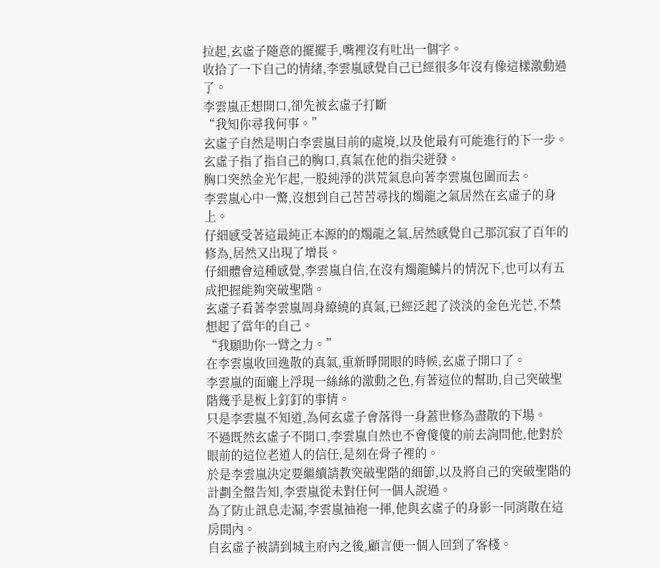拉起,玄虛子隨意的擺擺手,嘴裡沒有吐出一個字。
收拾了一下自己的情緒,李雲嵐感覺自己已經很多年沒有像這樣激動過了。
李雲嵐正想開口,卻先被玄虛子打斷
“我知你尋我何事。”
玄虛子自然是明白李雲嵐目前的處境,以及他最有可能進行的下一步。
玄虛子指了指自己的胸口,真氣在他的指尖迸發。
胸口突然金光乍起,一股純淨的洪荒氣息向著李雲嵐包圍而去。
李雲嵐心中一驚,沒想到自己苦苦尋找的燭龍之氣居然在玄虛子的身上。
仔細感受著這最純正本源的的燭龍之氣,居然感覺自己那沉寂了百年的修為,居然又出現了增長。
仔細體會這種感覺,李雲嵐自信,在沒有燭龍鱗片的情況下,也可以有五成把握能夠突破聖階。
玄虛子看著李雲嵐周身繚繞的真氣,已經泛起了淡淡的金色光芒,不禁想起了當年的自己。
“我願助你一臂之力。”
在李雲嵐收回逸散的真氣,重新睜開眼的時候,玄虛子開口了。
李雲嵐的面龐上浮現一絲絲的激動之色,有著這位的幫助,自己突破聖階幾乎是板上釘釘的事情。
只是李雲嵐不知道,為何玄虛子會落得一身蓋世修為盡散的下場。
不過既然玄虛子不開口,李雲嵐自然也不會傻傻的前去詢問他,他對於眼前的這位老道人的信任,是刻在骨子裡的。
於是李雲嵐決定要繼續請教突破聖階的細節,以及將自己的突破聖階的計劃全盤告知,李雲嵐從未對任何一個人說過。
為了防止訊息走漏,李雲嵐袖袍一揮,他與玄虛子的身影一同消散在這房間內。
自玄虛子被請到城主府內之後,顧言便一個人回到了客棧。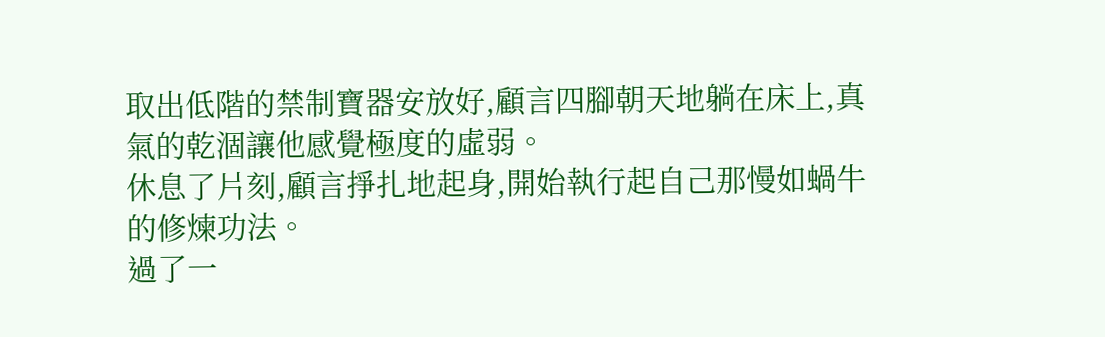取出低階的禁制寶器安放好,顧言四腳朝天地躺在床上,真氣的乾涸讓他感覺極度的虛弱。
休息了片刻,顧言掙扎地起身,開始執行起自己那慢如蝸牛的修煉功法。
過了一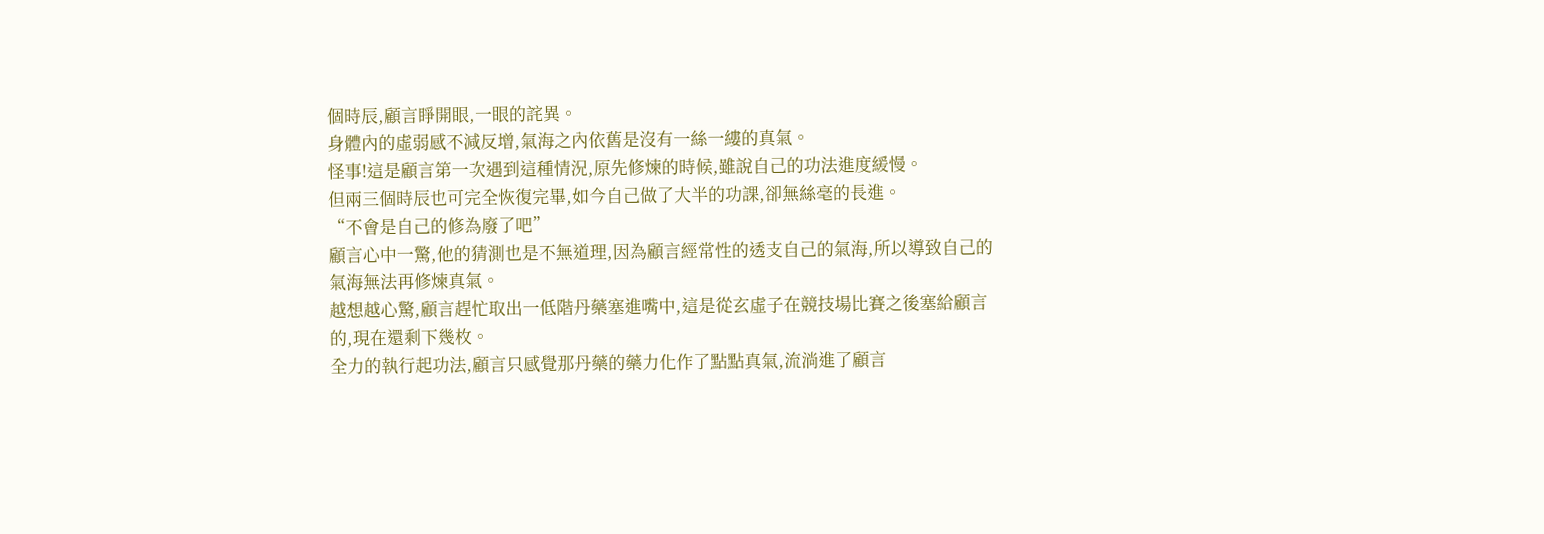個時辰,顧言睜開眼,一眼的詫異。
身體內的虛弱感不減反增,氣海之內依舊是沒有一絲一縷的真氣。
怪事!這是顧言第一次遇到這種情況,原先修煉的時候,雖說自己的功法進度緩慢。
但兩三個時辰也可完全恢復完畢,如今自己做了大半的功課,卻無絲毫的長進。
“不會是自己的修為廢了吧”
顧言心中一驚,他的猜測也是不無道理,因為顧言經常性的透支自己的氣海,所以導致自己的氣海無法再修煉真氣。
越想越心驚,顧言趕忙取出一低階丹藥塞進嘴中,這是從玄虛子在競技場比賽之後塞給顧言的,現在還剩下幾枚。
全力的執行起功法,顧言只感覺那丹藥的藥力化作了點點真氣,流淌進了顧言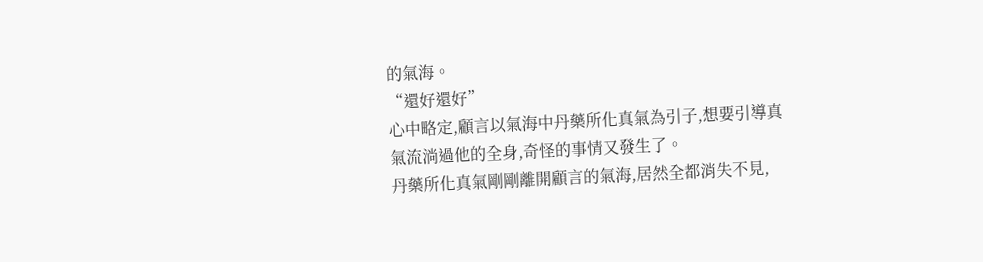的氣海。
“還好還好”
心中略定,顧言以氣海中丹藥所化真氣為引子,想要引導真氣流淌過他的全身,奇怪的事情又發生了。
丹藥所化真氣剛剛離開顧言的氣海,居然全都消失不見,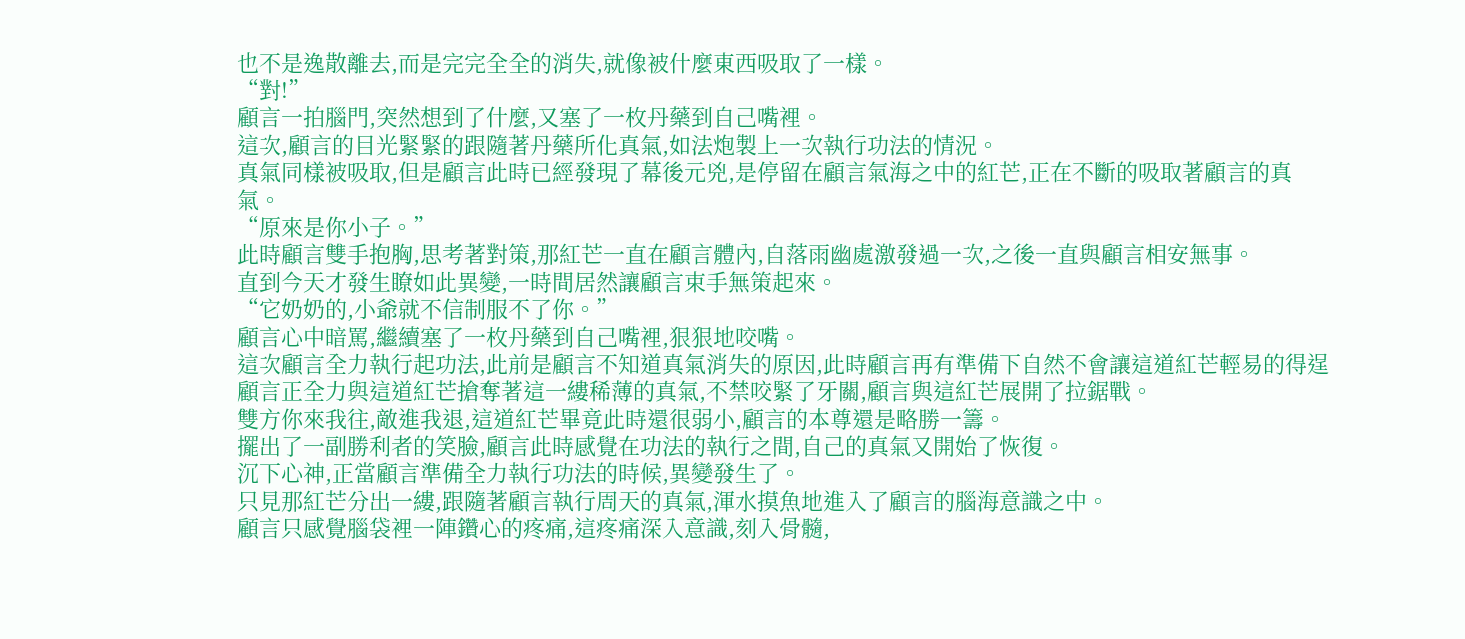也不是逸散離去,而是完完全全的消失,就像被什麼東西吸取了一樣。
“對!”
顧言一拍腦門,突然想到了什麼,又塞了一枚丹藥到自己嘴裡。
這次,顧言的目光緊緊的跟隨著丹藥所化真氣,如法炮製上一次執行功法的情況。
真氣同樣被吸取,但是顧言此時已經發現了幕後元兇,是停留在顧言氣海之中的紅芒,正在不斷的吸取著顧言的真氣。
“原來是你小子。”
此時顧言雙手抱胸,思考著對策,那紅芒一直在顧言體內,自落雨幽處激發過一次,之後一直與顧言相安無事。
直到今天才發生瞭如此異變,一時間居然讓顧言束手無策起來。
“它奶奶的,小爺就不信制服不了你。”
顧言心中暗罵,繼續塞了一枚丹藥到自己嘴裡,狠狠地咬嘴。
這次顧言全力執行起功法,此前是顧言不知道真氣消失的原因,此時顧言再有準備下自然不會讓這道紅芒輕易的得逞
顧言正全力與這道紅芒搶奪著這一縷稀薄的真氣,不禁咬緊了牙關,顧言與這紅芒展開了拉鋸戰。
雙方你來我往,敵進我退,這道紅芒畢竟此時還很弱小,顧言的本尊還是略勝一籌。
擺出了一副勝利者的笑臉,顧言此時感覺在功法的執行之間,自己的真氣又開始了恢復。
沉下心神,正當顧言準備全力執行功法的時候,異變發生了。
只見那紅芒分出一縷,跟隨著顧言執行周天的真氣,渾水摸魚地進入了顧言的腦海意識之中。
顧言只感覺腦袋裡一陣鑽心的疼痛,這疼痛深入意識,刻入骨髓,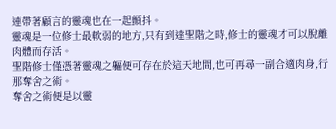連帶著顧言的靈魂也在一起顫抖。
靈魂是一位修士最軟弱的地方,只有到達聖階之時,修士的靈魂才可以脫離肉體而存活。
聖階修士僅憑著靈魂之軀便可存在於這天地間,也可再尋一副合適肉身,行那奪舍之術。
奪舍之術便是以靈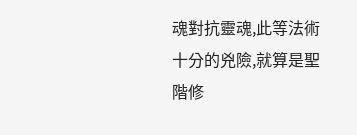魂對抗靈魂,此等法術十分的兇險,就算是聖階修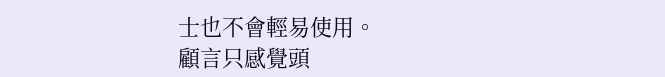士也不會輕易使用。
顧言只感覺頭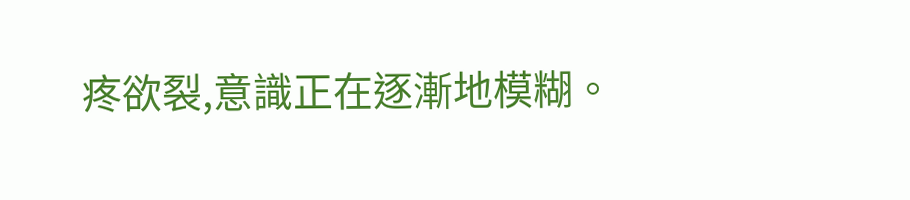疼欲裂,意識正在逐漸地模糊。